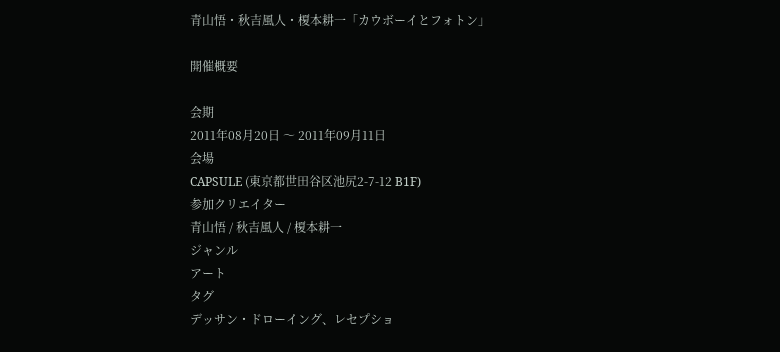青山悟・秋吉風人・榎本耕一「カウボーイとフォトン」

開催概要

会期
2011年08月20日 〜 2011年09月11日
会場
CAPSULE (東京都世田谷区池尻2-7-12 B1F)
参加クリエイター
青山悟 / 秋吉風人 / 榎本耕一
ジャンル
アート
タグ
デッサン・ドローイング、レセプショ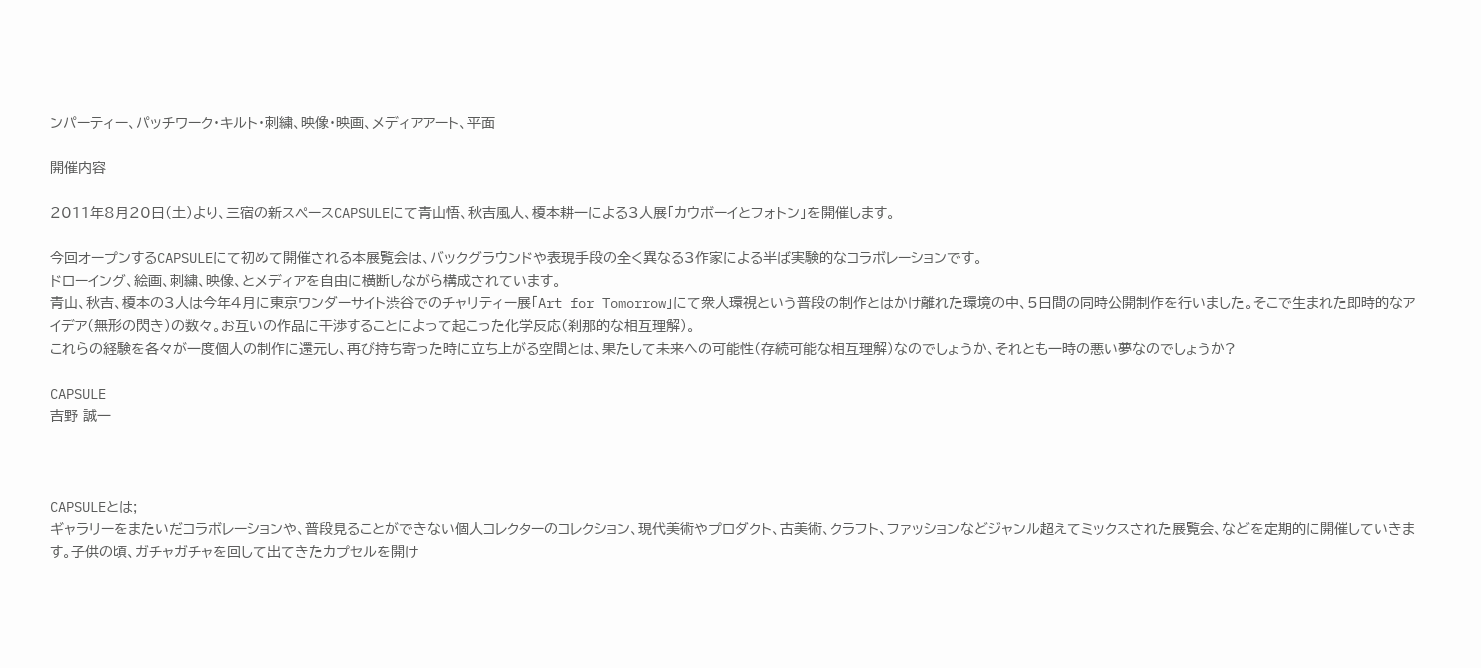ンパーティー、パッチワーク・キルト・刺繍、映像・映画、メディアアート、平面

開催内容

2011年8月20日(土)より、三宿の新スペースCAPSULEにて青山悟、秋吉風人、榎本耕一による3人展「カウボーイとフォトン」を開催します。

今回オープンするCAPSULEにて初めて開催される本展覧会は、バックグラウンドや表現手段の全く異なる3作家による半ば実験的なコラボレーションです。
ドローイング、絵画、刺繍、映像、とメディアを自由に横断しながら構成されています。
青山、秋吉、榎本の3人は今年4月に東京ワンダーサイト渋谷でのチャリティー展「Art for Tomorrow」にて衆人環視という普段の制作とはかけ離れた環境の中、5日間の同時公開制作を行いました。そこで生まれた即時的なアイデア(無形の閃き)の数々。お互いの作品に干渉することによって起こった化学反応(刹那的な相互理解)。
これらの経験を各々が一度個人の制作に還元し、再び持ち寄った時に立ち上がる空間とは、果たして未来への可能性(存続可能な相互理解)なのでしょうか、それとも一時の悪い夢なのでしょうか?

CAPSULE
吉野 誠一



CAPSULEとは;
ギャラリーをまたいだコラボレーションや、普段見ることができない個人コレクターのコレクション、現代美術やプロダクト、古美術、クラフト、ファッションなどジャンル超えてミックスされた展覧会、などを定期的に開催していきます。子供の頃、ガチャガチャを回して出てきたカプセルを開け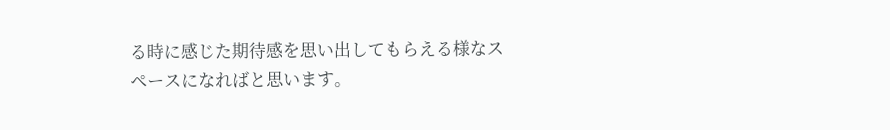る時に感じた期待感を思い出してもらえる様なスペースになればと思います。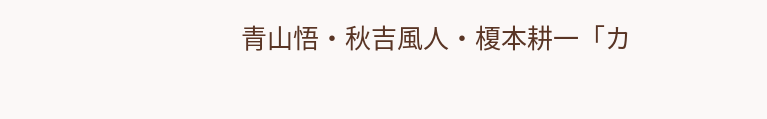青山悟・秋吉風人・榎本耕一「カ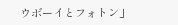ウボーイとフォトン」